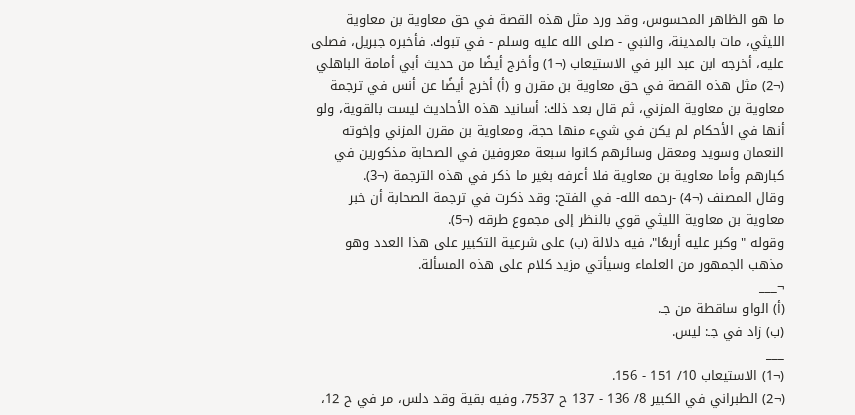ما هو الظاهر المحسوس، وقد ورد مثل هذه القصة في حق معاوية بن معاوية الليثي، مات بالمدينة، والنبي - صلى الله عليه وسلم - في تبوك. فأخبره جبريل، فصلى عليه، أخرجه ابن عبد البر في الاستيعاب (¬1) وأخرج أيضًا من حديث أبي أمامة الباهلي (¬2) مثل هذه القصة في حق معاوية بن مقرن و (أ) أخرج أيضًا عن أنس في ترجمة معاوية بن معاوية المزني، ثم قال بعد ذلك: أسانيد هذه الأحاديث ليست بالقوية، ولو أنها في الأحكام لم يكن في شيء منها حجة، ومعاوية بن مقرن المزني وإخوته النعمان وسويد ومعقل وسائرهم كانوا سبعة معروفين في الصحابة مذكورين في كبارهم وأما معاوية بن معاوية فلا أعرفه بغير ما ذكر في هذه الترجمة (¬3).
وقال المصنف (¬4) -رحمه الله- في الفتح: وقد ذكرت في ترجمة الصحابة أن خبر معاوية بن معاوية الليثي قوي بالنظر إلى مجموع طرقه (¬5).
وقوله "وكبر عليه أربعًا"، فيه دلالة (ب) على شرعية التكبير على هذا العدد وهو مذهب الجمهور من العلماء وسيأتي مزيد كلام على هذه المسألة.
¬___
(أ) الواو ساقطة من جـ.
(ب) زاد في جـ: ليس.
___
(¬1) الاستيعاب 10/ 151 - 156.
(¬2) الطبراني في الكبير 8/ 136 - 137 ح 7537، وفيه بقية وقد دلس، مر في ح 12،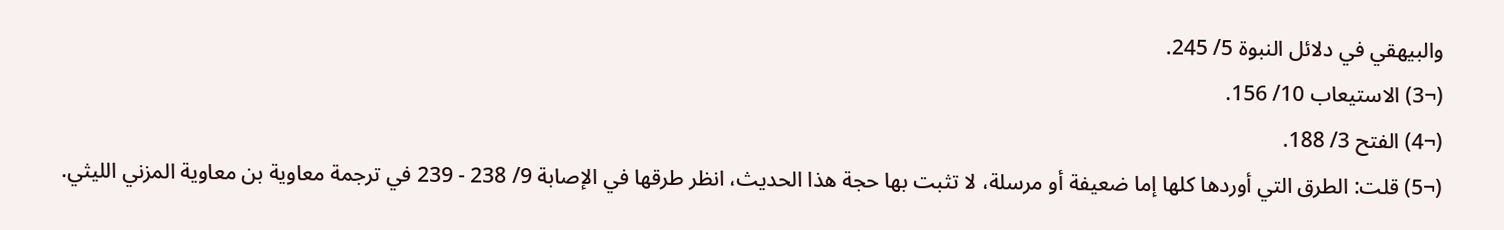والبيهقي في دلائل النبوة 5/ 245.
(¬3) الاستيعاب 10/ 156.
(¬4) الفتح 3/ 188.
(¬5) قلت: الطرق التي أوردها كلها إما ضعيفة أو مرسلة، لا تثبت بها حجة هذا الحديث، انظر طرقها في الإصابة 9/ 238 - 239 في ترجمة معاوية بن معاوية المزني الليثي.